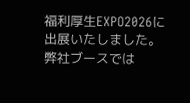福利厚生EXPO2026に出展いたしました。
弊社ブースでは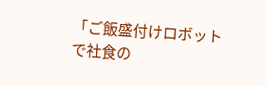「ご飯盛付けロボットで社食の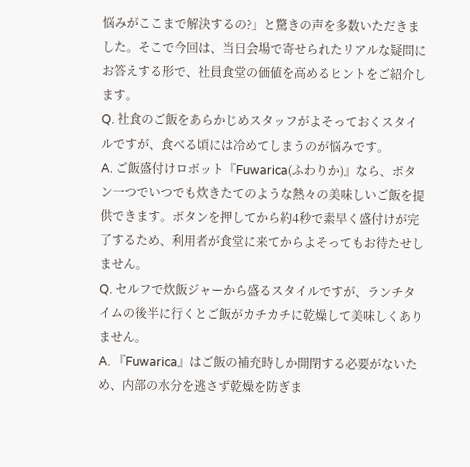悩みがここまで解決するの?」と驚きの声を多数いただきました。そこで今回は、当日会場で寄せられたリアルな疑問にお答えする形で、社員食堂の価値を高めるヒントをご紹介します。
Q. 社食のご飯をあらかじめスタッフがよそっておくスタイルですが、食べる頃には冷めてしまうのが悩みです。
A. ご飯盛付けロボット『Fuwarica(ふわりか)』なら、ボタン一つでいつでも炊きたてのような熱々の美味しいご飯を提供できます。ボタンを押してから約4秒で素早く盛付けが完了するため、利用者が食堂に来てからよそってもお待たせしません。
Q. セルフで炊飯ジャーから盛るスタイルですが、ランチタイムの後半に行くとご飯がカチカチに乾燥して美味しくありません。
A. 『Fuwarica』はご飯の補充時しか開閉する必要がないため、内部の水分を逃さず乾燥を防ぎま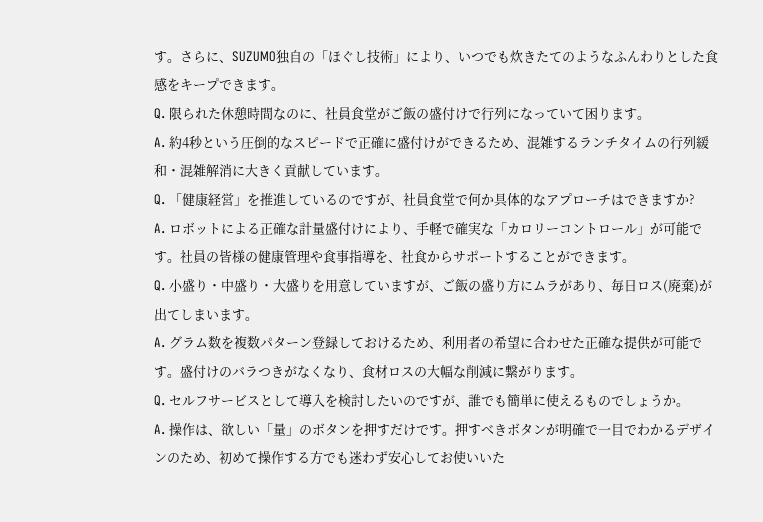す。さらに、SUZUMO独自の「ほぐし技術」により、いつでも炊きたてのようなふんわりとした食感をキープできます。
Q. 限られた休憩時間なのに、社員食堂がご飯の盛付けで行列になっていて困ります。
A. 約4秒という圧倒的なスピードで正確に盛付けができるため、混雑するランチタイムの行列緩和・混雑解消に大きく貢献しています。
Q. 「健康経営」を推進しているのですが、社員食堂で何か具体的なアプローチはできますか?
A. ロボットによる正確な計量盛付けにより、手軽で確実な「カロリーコントロール」が可能です。社員の皆様の健康管理や食事指導を、社食からサポートすることができます。
Q. 小盛り・中盛り・大盛りを用意していますが、ご飯の盛り方にムラがあり、毎日ロス(廃棄)が出てしまいます。
A. グラム数を複数パターン登録しておけるため、利用者の希望に合わせた正確な提供が可能です。盛付けのバラつきがなくなり、食材ロスの大幅な削減に繋がります。
Q. セルフサービスとして導入を検討したいのですが、誰でも簡単に使えるものでしょうか。
A. 操作は、欲しい「量」のボタンを押すだけです。押すべきボタンが明確で一目でわかるデザインのため、初めて操作する方でも迷わず安心してお使いいた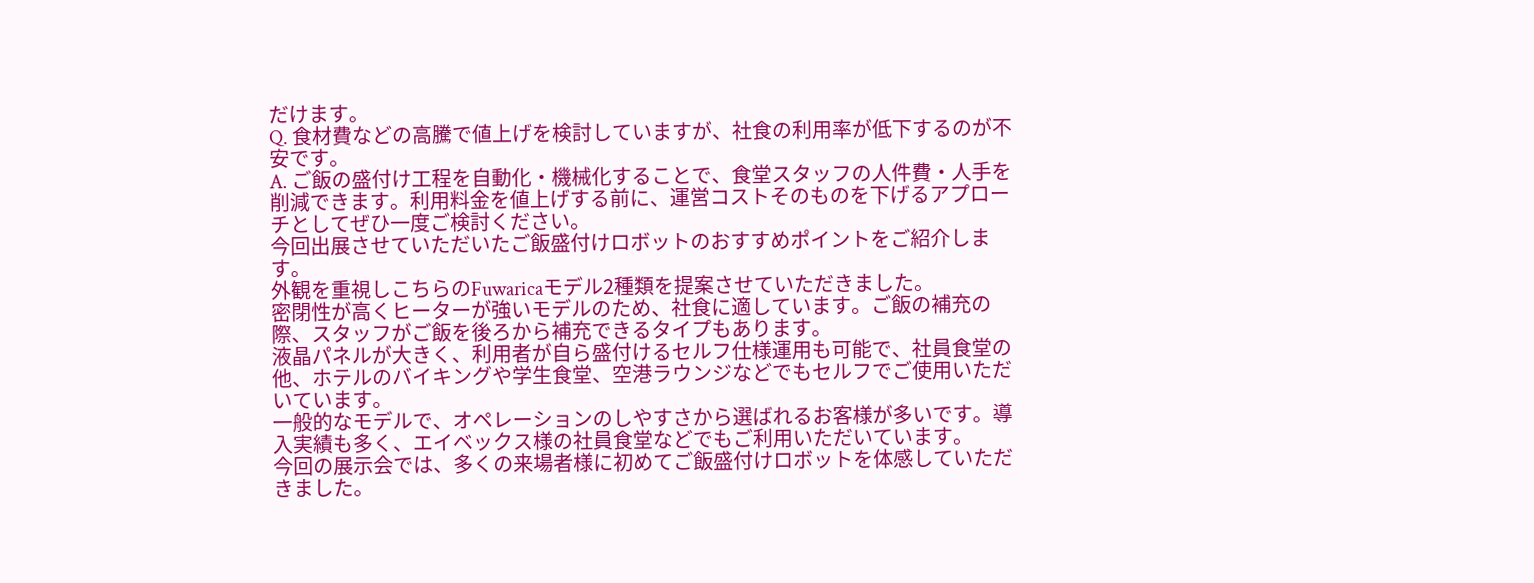だけます。
Q. 食材費などの高騰で値上げを検討していますが、社食の利用率が低下するのが不安です。
A. ご飯の盛付け工程を自動化・機械化することで、食堂スタッフの人件費・人手を削減できます。利用料金を値上げする前に、運営コストそのものを下げるアプローチとしてぜひ一度ご検討ください。
今回出展させていただいたご飯盛付けロボットのおすすめポイントをご紹介します。
外観を重視しこちらのFuwaricaモデル2種類を提案させていただきました。
密閉性が高くヒーターが強いモデルのため、社食に適しています。ご飯の補充の際、スタッフがご飯を後ろから補充できるタイプもあります。
液晶パネルが大きく、利用者が自ら盛付けるセルフ仕様運用も可能で、社員食堂の他、ホテルのバイキングや学生食堂、空港ラウンジなどでもセルフでご使用いただいています。
一般的なモデルで、オペレーションのしやすさから選ばれるお客様が多いです。導入実績も多く、エイベックス様の社員食堂などでもご利用いただいています。
今回の展示会では、多くの来場者様に初めてご飯盛付けロボットを体感していただきました。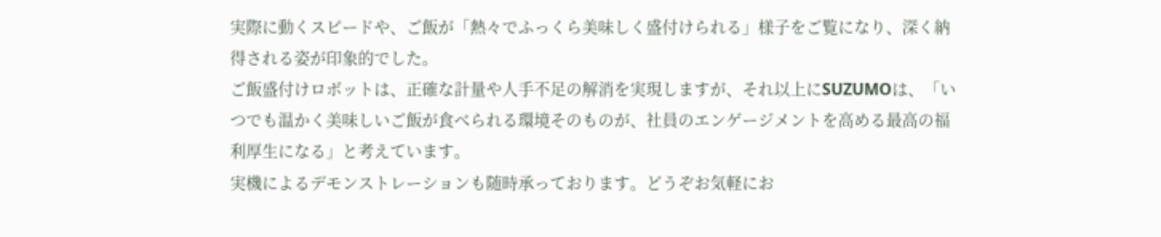実際に動くスピードや、ご飯が「熱々でふっくら美味しく盛付けられる」様子をご覧になり、深く納得される姿が印象的でした。
ご飯盛付けロボットは、正確な計量や人手不足の解消を実現しますが、それ以上にSUZUMOは、「いつでも温かく美味しいご飯が食べられる環境そのものが、社員のエンゲージメントを高める最高の福利厚生になる」と考えています。
実機によるデモンストレーションも随時承っております。どうぞお気軽にお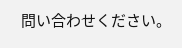問い合わせください。